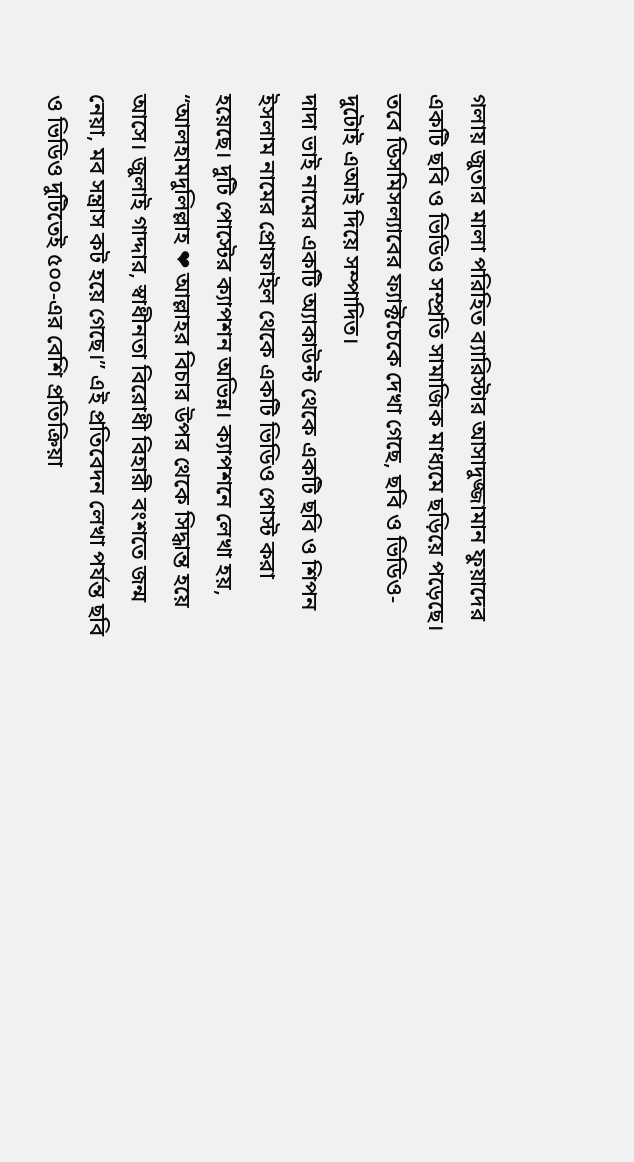গলায় জুতার মালা পরিহিত ব্যারিস্টার আসাদুজ্জামান ফুয়াদের একটি ছবি ও ভিডিও সম্প্রতি সামাজিক মাধ্যমে ছড়িয়ে পড়েছে। তবে ডিসমিসল্যাবের ফ্যাক্টচেকে দেখা গেছে, ছবি ও ভিডিও- দুটোই এআই দিয়ে সম্পাদিত।
দাদা ভাই নামের একটি অ্যাকাউন্ট থেকে একটি ছবি ও শিপন ইসলাম নামের প্রোফাইল থেকে একটি ভিডিও পোস্ট করা হয়েছে। দুটি পোস্টের ক্যাপশন অভিন্ন। ক্যাপশনে লেখা হয়, “আলহামদুলিল্লাহ ❤ আল্লাহর বিচার উপর থেকে সিদ্ধান্ত হয়ে আসে। জুলাই গাদ্দার, স্বাধীনতা বিরোধী বিহারী বংশতে জন্ম নেয়া, মব সন্ত্রাস কট হয়ে গেছে।” এই প্রতিবেদন লেখা পর্যন্ত ছবি ও ভিডিও দুটিতেই ৫০০-এর বেশি প্রতিক্রিয়া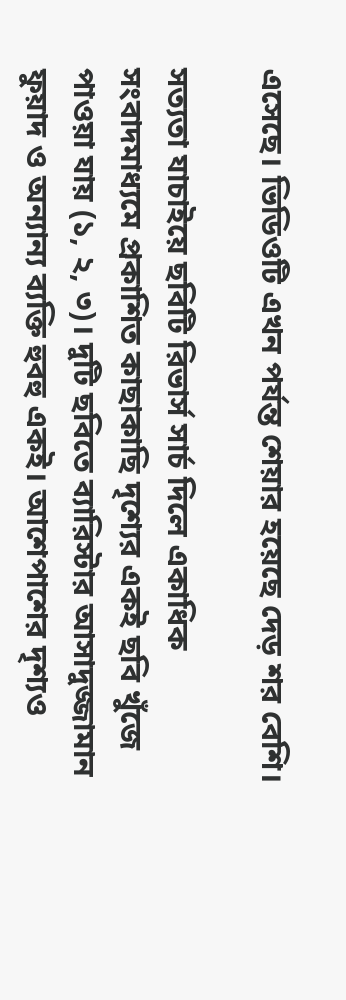এসেছে। ভিডিওটি এখন পর্যন্ত শেয়ার হয়েছে দেড় শর বেশি।

সত্যতা যাচাইয়ে ছবিটি রিভার্স সার্চ দিলে একাধিক সংবাদমাধ্যমে প্রকাশিত কাছাকাছি দৃশ্যের একই ছবি খুঁজে পাওয়া যায় (১, ২, ৩)। দুটি ছবিতে ব্যারিস্টার আসাদুজ্জামান ফুয়াদ ও অন্যান্য ব্যক্তি হুবহু একই। আশেপাশের দৃশ্যও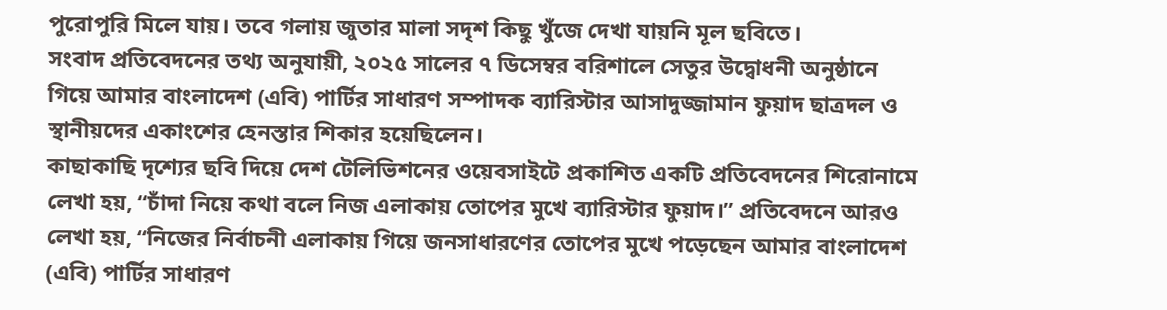পুরোপুরি মিলে যায়। তবে গলায় জুতার মালা সদৃশ কিছু খুঁজে দেখা যায়নি মূল ছবিতে।
সংবাদ প্রতিবেদনের তথ্য অনুযায়ী, ২০২৫ সালের ৭ ডিসেম্বর বরিশালে সেতুর উদ্বোধনী অনুষ্ঠানে গিয়ে আমার বাংলাদেশ (এবি) পার্টির সাধারণ সম্পাদক ব্যারিস্টার আসাদুজ্জামান ফুয়াদ ছাত্রদল ও স্থানীয়দের একাংশের হেনস্তার শিকার হয়েছিলেন।
কাছাকাছি দৃশ্যের ছবি দিয়ে দেশ টেলিভিশনের ওয়েবসাইটে প্রকাশিত একটি প্রতিবেদনের শিরোনামে লেখা হয়, “চাঁদা নিয়ে কথা বলে নিজ এলাকায় তোপের মুখে ব্যারিস্টার ফুয়াদ।” প্রতিবেদনে আরও লেখা হয়, “নিজের নির্বাচনী এলাকায় গিয়ে জনসাধারণের তোপের মুখে পড়েছেন আমার বাংলাদেশ (এবি) পার্টির সাধারণ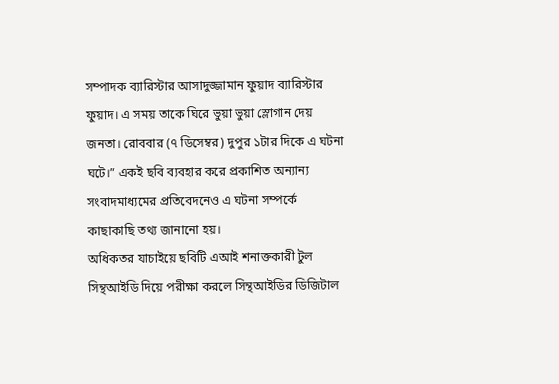সম্পাদক ব্যারিস্টার আসাদুজ্জামান ফুয়াদ ব্যারিস্টার ফুয়াদ। এ সময় তাকে ঘিরে ভুয়া ভুয়া স্লোগান দেয় জনতা। রোববার (৭ ডিসেম্বর) দুপুর ১টার দিকে এ ঘটনা ঘটে।” একই ছবি ব্যবহার করে প্রকাশিত অন্যান্য সংবাদমাধ্যমের প্রতিবেদনেও এ ঘটনা সম্পর্কে কাছাকাছি তথ্য জানানো হয়।
অধিকতর যাচাইয়ে ছবিটি এআই শনাক্তকারী টুল সিন্থআইডি দিয়ে পরীক্ষা করলে সিন্থআইডির ডিজিটাল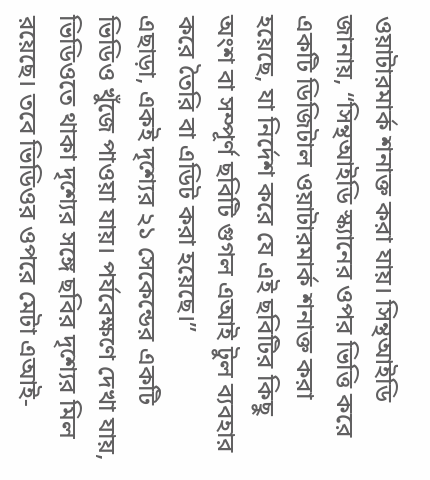ওয়াটারমার্ক শনাক্ত করা যায়। সিন্থআইডি জানায়, “সিন্থআইডি স্ক্যানের ওপর ভিত্তি করে একটি ডিজিটাল ওয়াটারমার্ক শনাক্ত করা হয়েছে, যা নির্দেশ করে যে এই ছবিটির কিছু অংশ বা সম্পূর্ণ ছবিটি গুগল এআই টুল ব্যবহার করে তৈরি বা এডিট করা হয়েছে।”
এছাড়া, একই দৃশ্যের ২১ সেকেন্ডের একটি ভিডিও খুঁজে পাওয়া যায়। পর্যবেক্ষণে দেখা যায়, ভিডিওতে থাকা দৃশ্যের সঙ্গে ছবির দৃশ্যের মিল রয়েছে। তবে ভিডিওর ওপরে মেটা এআই-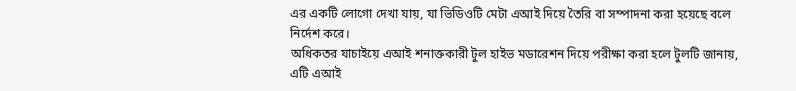এর একটি লোগো দেখা যায়, যা ভিডিওটি মেটা এআই দিয়ে তৈরি বা সম্পাদনা করা হয়েছে বলে নির্দেশ করে।
অধিকতর যাচাইয়ে এআই শনাক্তকারী টুল হাইভ মডারেশন দিয়ে পরীক্ষা করা হলে টুলটি জানায়, এটি এআই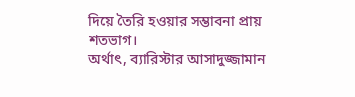দিয়ে তৈরি হওয়ার সম্ভাবনা প্রায় শতভাগ।
অর্থাৎ, ব্যারিস্টার আসাদুজ্জামান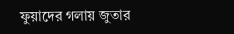ফুয়াদের গলায় জুতার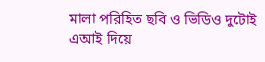মালা পরিহিত ছবি ও ভিডিও দুটোই এআই দিয়ে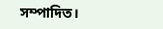সম্পাদিত।